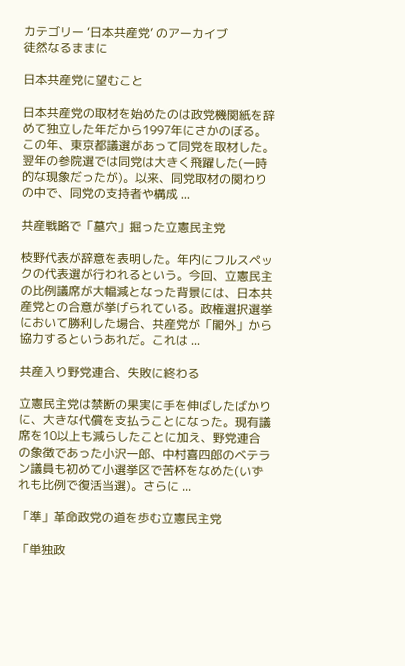カテゴリー ‘日本共産党’ のアーカイブ
徒然なるままに

日本共産党に望むこと

日本共産党の取材を始めたのは政党機関紙を辞めて独立した年だから1997年にさかのぼる。この年、東京都議選があって同党を取材した。翌年の参院選では同党は大きく飛躍した(一時的な現象だったが)。以来、同党取材の関わりの中で、同党の支持者や構成 ...

共産戦略で「墓穴」掘った立憲民主党

枝野代表が辞意を表明した。年内にフルスペックの代表選が行われるという。今回、立憲民主の比例議席が大幅減となった背景には、日本共産党との合意が挙げられている。政権選択選挙において勝利した場合、共産党が「閣外」から協力するというあれだ。これは ...

共産入り野党連合、失敗に終わる

立憲民主党は禁断の果実に手を伸ばしたばかりに、大きな代償を支払うことになった。現有議席を10以上も減らしたことに加え、野党連合の象徴であった小沢一郎、中村喜四郎のベテラン議員も初めて小選挙区で苦杯をなめた(いずれも比例で復活当選)。さらに ...

「準」革命政党の道を歩む立憲民主党

「単独政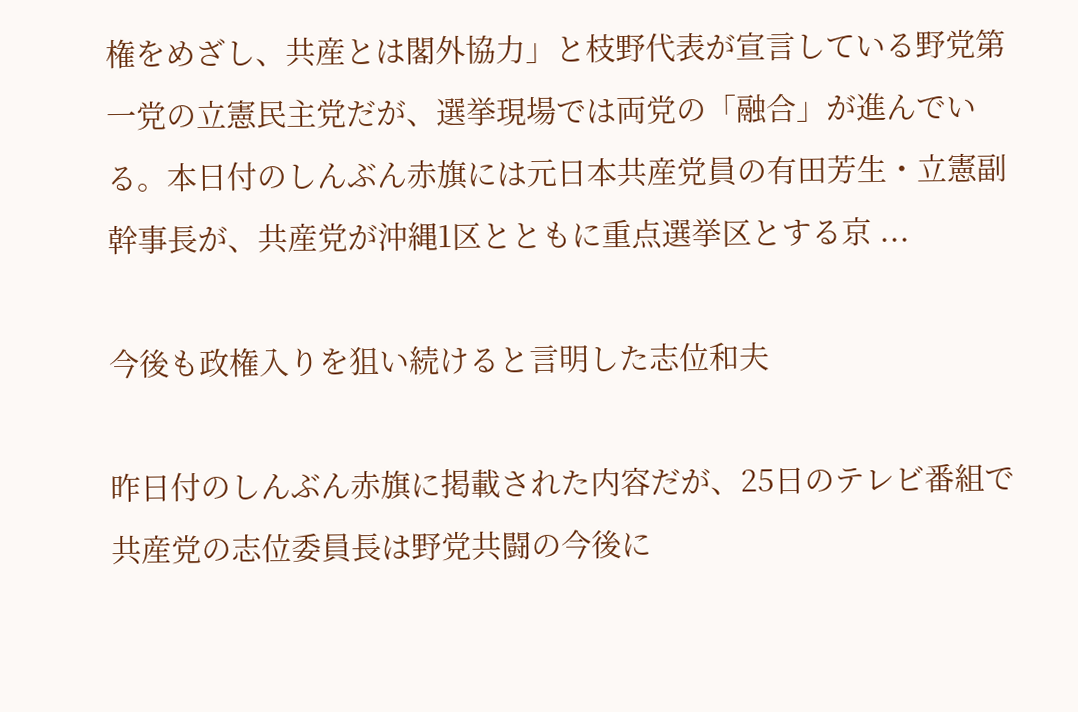権をめざし、共産とは閣外協力」と枝野代表が宣言している野党第一党の立憲民主党だが、選挙現場では両党の「融合」が進んでいる。本日付のしんぶん赤旗には元日本共産党員の有田芳生・立憲副幹事長が、共産党が沖縄1区とともに重点選挙区とする京 ...

今後も政権入りを狙い続けると言明した志位和夫

昨日付のしんぶん赤旗に掲載された内容だが、25日のテレビ番組で共産党の志位委員長は野党共闘の今後に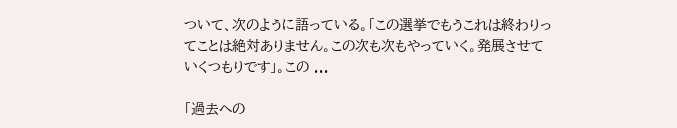ついて、次のように語っている。「この選挙でもうこれは終わりってことは絶対ありません。この次も次もやっていく。発展させていくつもりです」。この ...

「過去への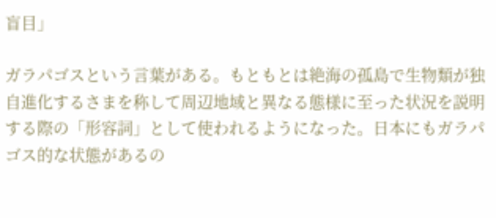盲目」

ガラパゴスという言葉がある。もともとは絶海の孤島で生物類が独自進化するさまを称して周辺地域と異なる態様に至った状況を説明する際の「形容詞」として使われるようになった。日本にもガラパゴス的な状態があるの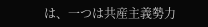は、一つは共産主義勢力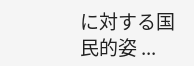に対する国民的姿 ...